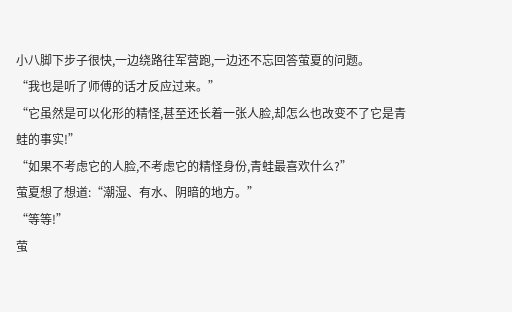小八脚下步子很快,一边绕路往军营跑,一边还不忘回答萤夏的问题。
“我也是听了师傅的话才反应过来。”
“它虽然是可以化形的精怪,甚至还长着一张人脸,却怎么也改变不了它是青蛙的事实!”
“如果不考虑它的人脸,不考虑它的精怪身份,青蛙最喜欢什么?”
萤夏想了想道:“潮湿、有水、阴暗的地方。”
“等等!”
萤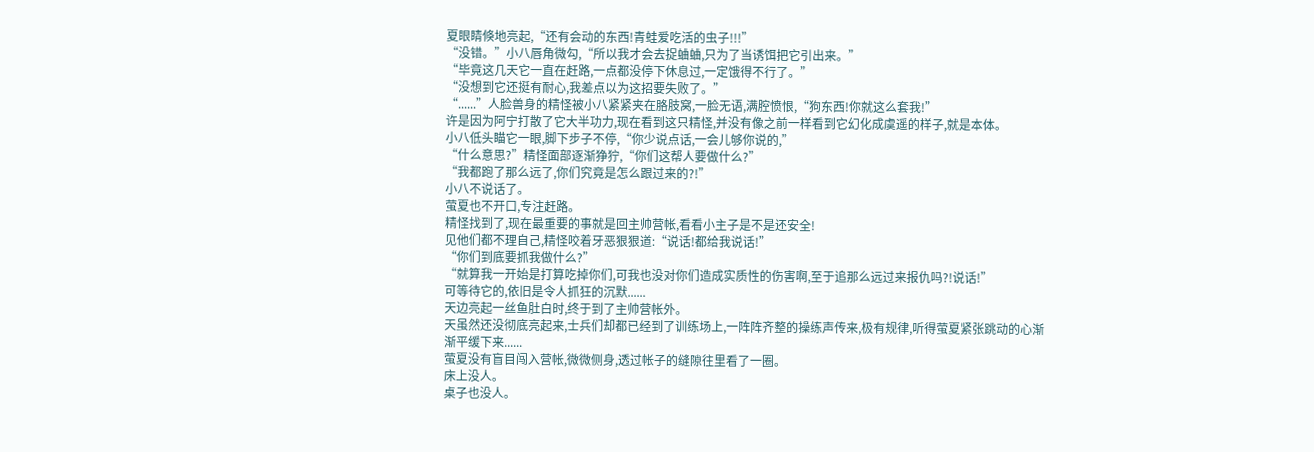夏眼睛倏地亮起,“还有会动的东西!青蛙爱吃活的虫子!!!”
“没错。”小八唇角微勾,“所以我才会去捉蛐蛐,只为了当诱饵把它引出来。”
“毕竟这几天它一直在赶路,一点都没停下休息过,一定饿得不行了。”
“没想到它还挺有耐心,我差点以为这招要失败了。”
“......”人脸兽身的精怪被小八紧紧夹在胳肢窝,一脸无语,满腔愤恨,“狗东西!你就这么套我!”
许是因为阿宁打散了它大半功力,现在看到这只精怪,并没有像之前一样看到它幻化成虞遥的样子,就是本体。
小八低头瞄它一眼,脚下步子不停,“你少说点话,一会儿够你说的,”
“什么意思?”精怪面部逐渐狰狞,“你们这帮人要做什么?”
“我都跑了那么远了,你们究竟是怎么跟过来的?!”
小八不说话了。
萤夏也不开口,专注赶路。
精怪找到了,现在最重要的事就是回主帅营帐,看看小主子是不是还安全!
见他们都不理自己,精怪咬着牙恶狠狠道:“说话!都给我说话!”
“你们到底要抓我做什么?”
“就算我一开始是打算吃掉你们,可我也没对你们造成实质性的伤害啊,至于追那么远过来报仇吗?!说话!”
可等待它的,依旧是令人抓狂的沉默......
天边亮起一丝鱼肚白时,终于到了主帅营帐外。
天虽然还没彻底亮起来,士兵们却都已经到了训练场上,一阵阵齐整的操练声传来,极有规律,听得萤夏紧张跳动的心渐渐平缓下来......
萤夏没有盲目闯入营帐,微微侧身,透过帐子的缝隙往里看了一圈。
床上没人。
桌子也没人。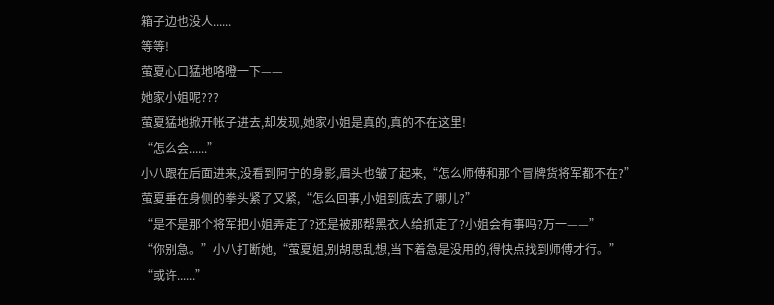箱子边也没人......
等等!
萤夏心口猛地咯噔一下——
她家小姐呢???
萤夏猛地掀开帐子进去,却发现,她家小姐是真的,真的不在这里!
“怎么会......”
小八跟在后面进来,没看到阿宁的身影,眉头也皱了起来,“怎么师傅和那个冒牌货将军都不在?”
萤夏垂在身侧的拳头紧了又紧,“怎么回事,小姐到底去了哪儿?”
“是不是那个将军把小姐弄走了?还是被那帮黑衣人给抓走了?小姐会有事吗?万一——”
“你别急。”小八打断她,“萤夏姐,别胡思乱想,当下着急是没用的,得快点找到师傅才行。”
“或许......”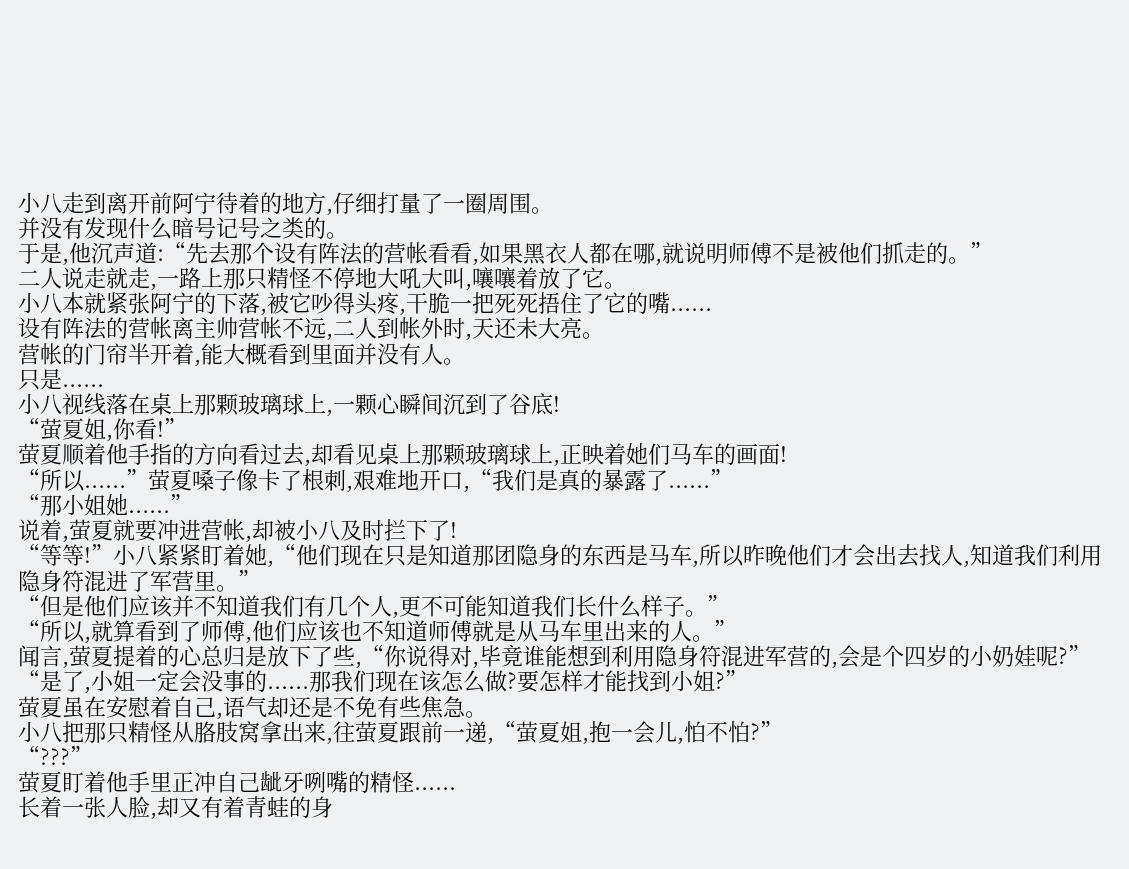小八走到离开前阿宁待着的地方,仔细打量了一圈周围。
并没有发现什么暗号记号之类的。
于是,他沉声道:“先去那个设有阵法的营帐看看,如果黑衣人都在哪,就说明师傅不是被他们抓走的。”
二人说走就走,一路上那只精怪不停地大吼大叫,嚷嚷着放了它。
小八本就紧张阿宁的下落,被它吵得头疼,干脆一把死死捂住了它的嘴......
设有阵法的营帐离主帅营帐不远,二人到帐外时,天还未大亮。
营帐的门帘半开着,能大概看到里面并没有人。
只是......
小八视线落在桌上那颗玻璃球上,一颗心瞬间沉到了谷底!
“萤夏姐,你看!”
萤夏顺着他手指的方向看过去,却看见桌上那颗玻璃球上,正映着她们马车的画面!
“所以......”萤夏嗓子像卡了根刺,艰难地开口,“我们是真的暴露了......”
“那小姐她......”
说着,萤夏就要冲进营帐,却被小八及时拦下了!
“等等!”小八紧紧盯着她,“他们现在只是知道那团隐身的东西是马车,所以昨晚他们才会出去找人,知道我们利用隐身符混进了军营里。”
“但是他们应该并不知道我们有几个人,更不可能知道我们长什么样子。”
“所以,就算看到了师傅,他们应该也不知道师傅就是从马车里出来的人。”
闻言,萤夏提着的心总归是放下了些,“你说得对,毕竟谁能想到利用隐身符混进军营的,会是个四岁的小奶娃呢?”
“是了,小姐一定会没事的......那我们现在该怎么做?要怎样才能找到小姐?”
萤夏虽在安慰着自己,语气却还是不免有些焦急。
小八把那只精怪从胳肢窝拿出来,往萤夏跟前一递,“萤夏姐,抱一会儿,怕不怕?”
“???”
萤夏盯着他手里正冲自己龇牙咧嘴的精怪......
长着一张人脸,却又有着青蛙的身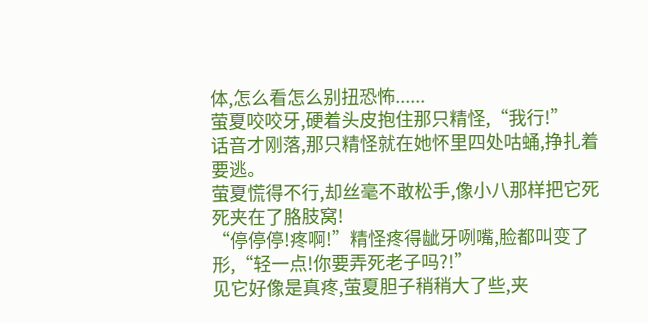体,怎么看怎么别扭恐怖......
萤夏咬咬牙,硬着头皮抱住那只精怪,“我行!”
话音才刚落,那只精怪就在她怀里四处咕蛹,挣扎着要逃。
萤夏慌得不行,却丝毫不敢松手,像小八那样把它死死夹在了胳肢窝!
“停停停!疼啊!”精怪疼得龇牙咧嘴,脸都叫变了形,“轻一点!你要弄死老子吗?!”
见它好像是真疼,萤夏胆子稍稍大了些,夹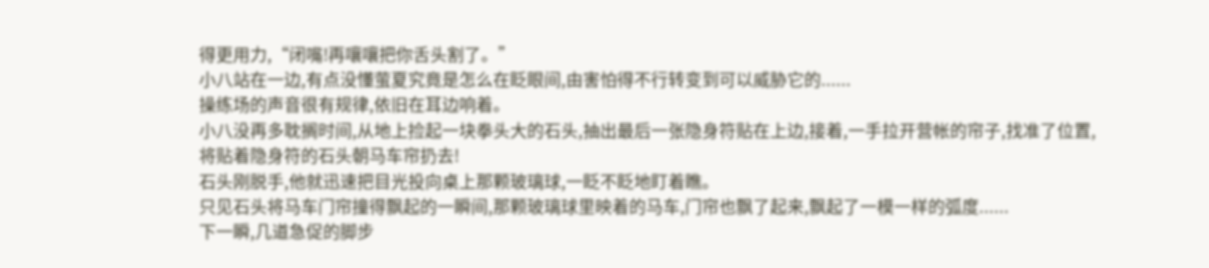得更用力,“闭嘴!再嚷嚷把你舌头割了。”
小八站在一边,有点没懂萤夏究竟是怎么在眨眼间,由害怕得不行转变到可以威胁它的......
操练场的声音很有规律,依旧在耳边响着。
小八没再多耽搁时间,从地上捡起一块拳头大的石头,抽出最后一张隐身符贴在上边,接着,一手拉开营帐的帘子,找准了位置,将贴着隐身符的石头朝马车帘扔去!
石头刚脱手,他就迅速把目光投向桌上那颗玻璃球,一眨不眨地盯着瞧。
只见石头将马车门帘撞得飘起的一瞬间,那颗玻璃球里映着的马车,门帘也飘了起来,飘起了一模一样的弧度......
下一瞬,几道急促的脚步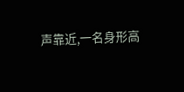声靠近,一名身形高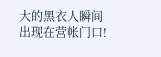大的黑衣人瞬间出现在营帐门口!